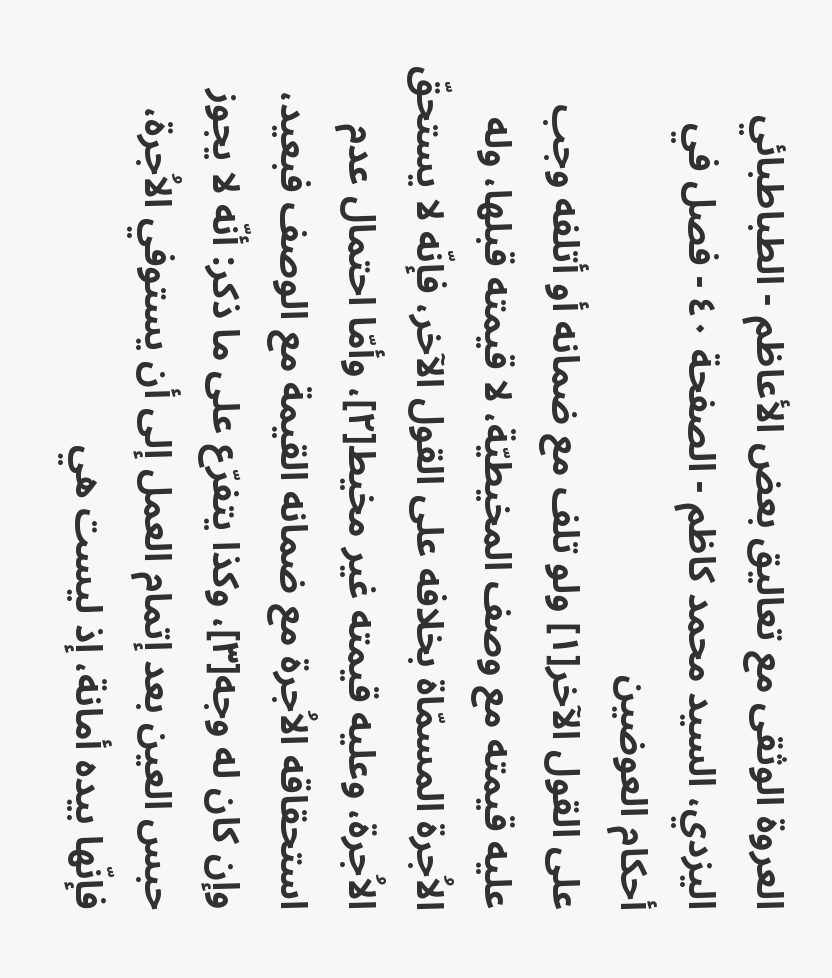العروة الوثقى مع تعاليق بعض الأعاظم - الطباطبائي اليزدي، السيد محمد كاظم - الصفحة ٤٠ - فصل في أحكام العوضين
على القول الآخر[١] ولو تلف مع ضمانه أو أتلفه وجب عليه قيمته مع وصف المخيطيّة، لا قيمته قبلها، وله الاُجرة المسمّاة بخلافه على القول الآخر، فإنّه لا يستحقّ الاُجرة، وعليه قيمته غير مخيط[٢]، وأمّا احتمال عدم استحقاقه الاُجرة مع ضمانه القيمة مع الوصف فبعيد، وإن كان له وجه[٣]، وكذا يتفرّع على ما ذكر: أنّه لا يجوز حبس العين بعد إتمام العمل إلى أن يستوفي الاُجرة، فإنّها بيده أمانة، إذ ليست هي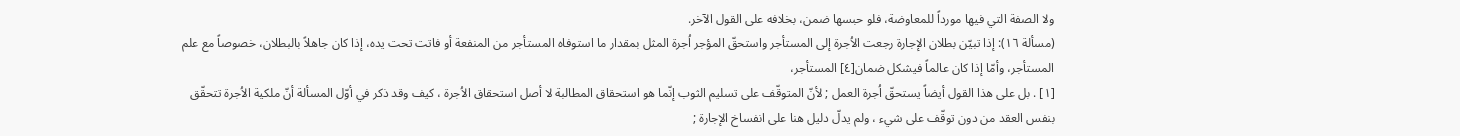ولا الصفة التي فيها مورداً للمعاوضة، فلو حبسها ضمن، بخلافه على القول الآخر.
(مسألة ١٦): إذا تبيّن بطلان الإجارة رجعت الاُجرة إلى المستأجر واستحقّ المؤجر اُجرة المثل بمقدار ما استوفاه المستأجر من المنفعة أو فاتت تحت يده، إذا كان جاهلاً بالبطلان، خصوصاً مع علم المستأجر، وأمّا إذا كان عالماً فيشكل ضمان[٤] المستأجر،
[١] . بل على هذا القول أيضاً يستحقّ اُجرة العمل ; لأنّ المتوقّف على تسليم الثوب إنّما هو استحقاق المطالبة لا أصل استحقاق الاُجرة ، كيف وقد ذكر في أوّل المسألة أنّ ملكية الاُجرة تتحقّق بنفس العقد من دون توقّف على شيء ، ولم يدلّ دليل هنا على انفساخ الإجارة ;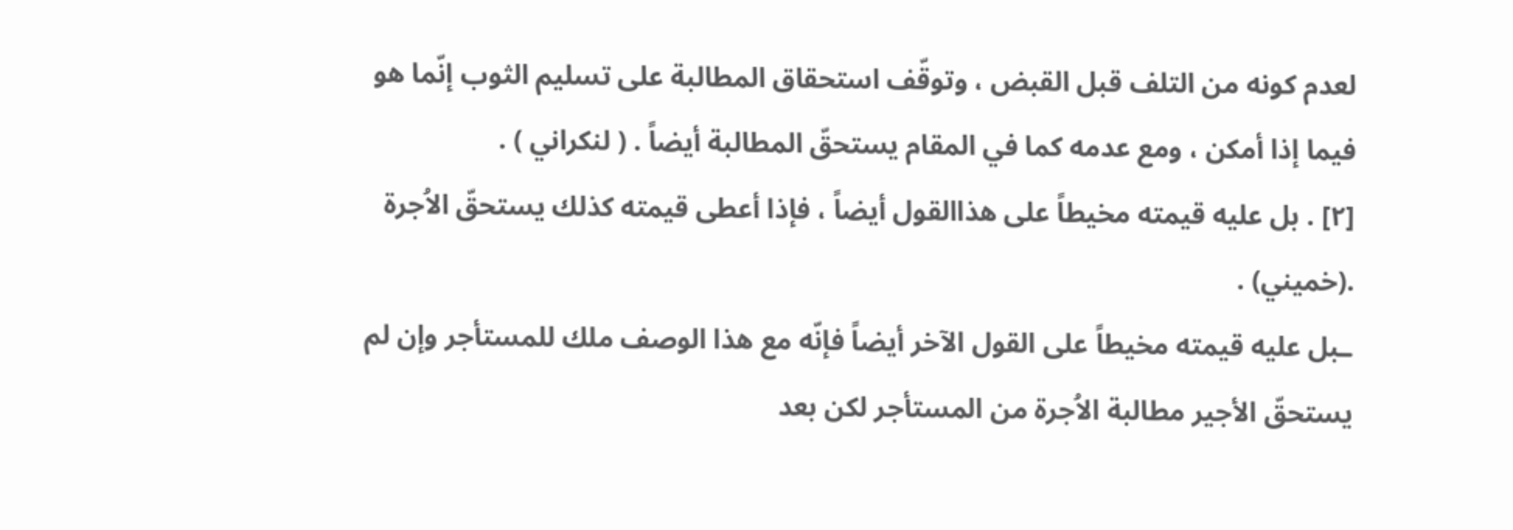لعدم كونه من التلف قبل القبض ، وتوقّف استحقاق المطالبة على تسليم الثوب إنّما هو فيما إذا أمكن ، ومع عدمه كما في المقام يستحقّ المطالبة أيضاً . ( لنكراني ) .
[٢] . بل عليه قيمته مخيطاً على هذاالقول أيضاً ، فإذا أعطى قيمته كذلك يستحقّ الاُجرة .(خميني) .
ـبل عليه قيمته مخيطاً على القول الآخر أيضاً فإنّه مع هذا الوصف ملك للمستأجر وإن لم يستحقّ الأجير مطالبة الاُجرة من المستأجر لكن بعد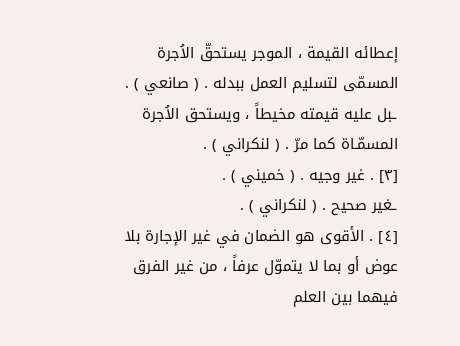إعطائه القيمة ، الموجر يستحقّ الاُجرة المسمّى لتسليم العمل ببدله . ( صانعي ) .
ـبل عليه قيمته مخيطاً ، ويستحق الاُجرة المسمّـاة كما مرّ . ( لنكراني ) .
[٣] . غير وجيه . ( خميني ) .
ـغير صحيح . ( لنكراني ) .
[٤] . الأقوى هو الضمان في غير الإجارة بلا عوض أو بما لا يتموّل عرفاً ، من غير الفرق فيهما بين العلم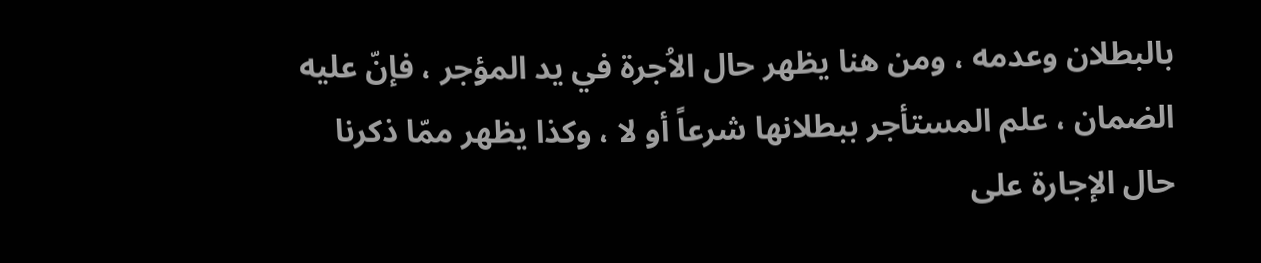بالبطلان وعدمه ، ومن هنا يظهر حال الاُجرة في يد المؤجر ، فإنّ عليه الضمان ، علم المستأجر ببطلانها شرعاً أو لا ، وكذا يظهر ممّا ذكرنا حال الإجارة على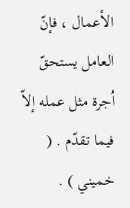الأعمال ، فإنّ العامل يستحقّ اُجرة مثل عمله إلاّ فيما تقدّم . ( خميني ) .